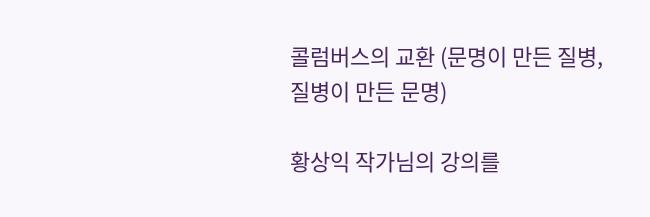콜럼버스의 교환 (문명이 만든 질병, 질병이 만든 문명)

황상익 작가님의 강의를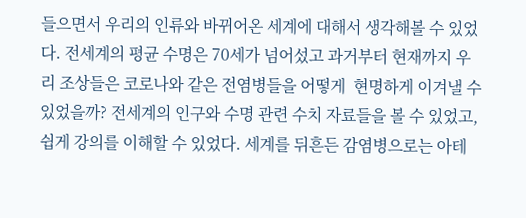들으면서 우리의 인류와 바뀌어온 세계에 대해서 생각해볼 수 있었다. 전세계의 평균 수명은 70세가 넘어섰고 과거부터 현재까지 우리 조상들은 코로나와 같은 전염병들을 어떻게  현명하게 이겨낼 수 있었을까? 전세계의 인구와 수명 관련 수치 자료들을 볼 수 있었고, 쉽게 강의를 이해할 수 있었다. 세계를 뒤흔든 감염병으로는 아테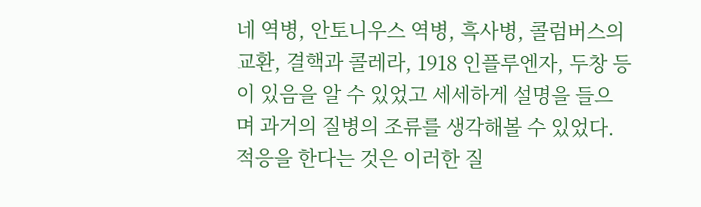네 역병, 안토니우스 역병, 흑사병, 콜럼버스의 교환, 결핵과 콜레라, 1918 인플루엔자, 두창 등이 있음을 알 수 있었고 세세하게 설명을 들으며 과거의 질병의 조류를 생각해볼 수 있었다. 적응을 한다는 것은 이러한 질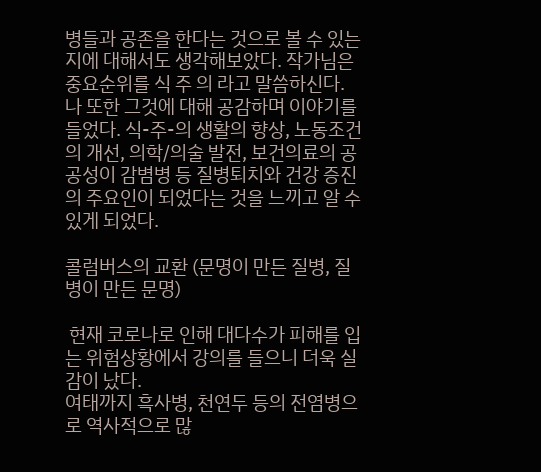병들과 공존을 한다는 것으로 볼 수 있는지에 대해서도 생각해보았다. 작가님은 중요순위를 식 주 의 라고 말씀하신다. 나 또한 그것에 대해 공감하며 이야기를 들었다. 식-주-의 생활의 향상, 노동조건의 개선, 의학/의술 발전, 보건의료의 공공성이 감볌병 등 질병퇴치와 건강 증진의 주요인이 되었다는 것을 느끼고 알 수 있게 되었다.

콜럼버스의 교환 (문명이 만든 질병, 질병이 만든 문명)

 현재 코로나로 인해 대다수가 피해를 입는 위험상황에서 강의를 들으니 더욱 실감이 났다.
여태까지 흑사병, 천연두 등의 전염병으로 역사적으로 많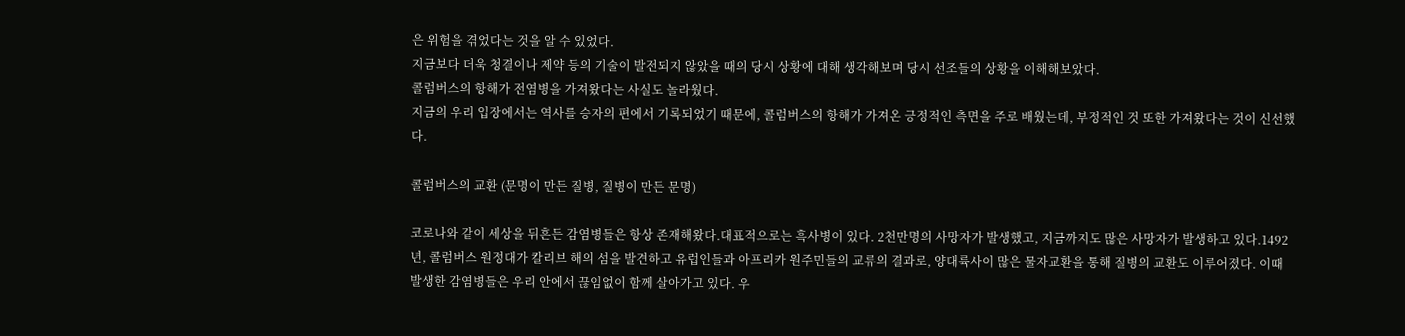은 위험을 겪었다는 것을 알 수 있었다.
지금보다 더욱 청결이나 제약 등의 기술이 발전되지 않았을 때의 당시 상황에 대해 생각해보며 당시 선조들의 상황을 이해해보았다.
콜럼버스의 항해가 전염병을 가져왔다는 사실도 놀라웠다.
지금의 우리 입장에서는 역사를 승자의 편에서 기록되었기 때문에, 콜럼버스의 항해가 가져온 긍정적인 측면을 주로 배웠는데, 부정적인 것 또한 가져왔다는 것이 신선했다.

콜럼버스의 교환 (문명이 만든 질병, 질병이 만든 문명)

코로나와 같이 세상을 뒤흔든 감염병들은 항상 존재해왔다.대표적으로는 흑사병이 있다. 2천만명의 사망자가 발생했고, 지금까지도 많은 사망자가 발생하고 있다.1492년, 콜럼버스 원정대가 칼리브 해의 섬을 발견하고 유럽인들과 아프리카 원주민들의 교류의 결과로, 양대륙사이 많은 물자교환을 통해 질병의 교환도 이루어졌다. 이때 발생한 감염병들은 우리 안에서 끊임없이 함께 살아가고 있다. 우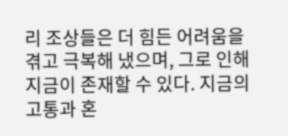리 조상들은 더 힘든 어려움을 겪고 극복해 냈으며, 그로 인해 지금이 존재할 수 있다. 지금의 고통과 혼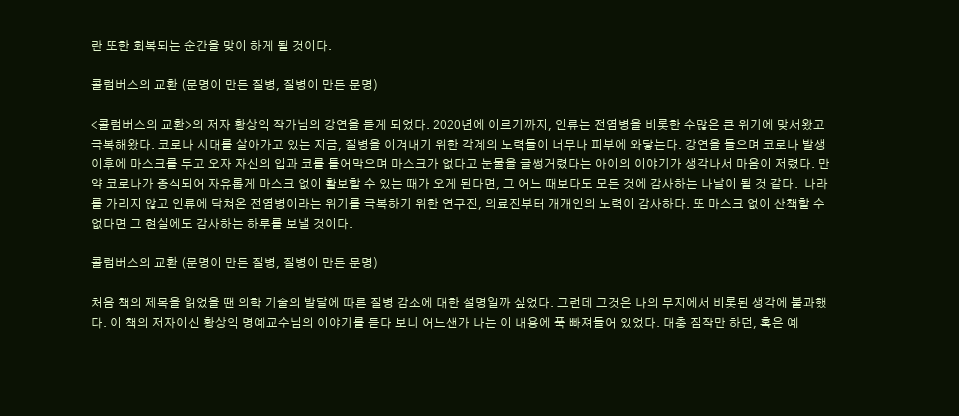란 또한 회복되는 순간을 맞이 하게 될 것이다.

콜럼버스의 교환 (문명이 만든 질병, 질병이 만든 문명)

<콜럼버스의 교환>의 저자 황상익 작가님의 강연을 듣게 되었다. 2020년에 이르기까지, 인류는 전염병을 비롯한 수많은 큰 위기에 맞서왔고 극복해왔다. 코로나 시대를 살아가고 있는 지금, 질병을 이겨내기 위한 각계의 노력들이 너무나 피부에 와닿는다. 강연을 들으며 코로나 발생 이후에 마스크를 두고 오자 자신의 입과 코를 틀어막으며 마스크가 없다고 눈물을 글썽거렸다는 아이의 이야기가 생각나서 마음이 저렸다. 만약 코로나가 종식되어 자유롭게 마스크 없이 활보할 수 있는 때가 오게 된다면, 그 어느 때보다도 모든 것에 감사하는 나날이 될 것 같다.  나라를 가리지 않고 인류에 닥쳐온 전염병이라는 위기를 극복하기 위한 연구진, 의료진부터 개개인의 노력이 감사하다. 또 마스크 없이 산책할 수 없다면 그 현실에도 감사하는 하루를 보낼 것이다.

콜럼버스의 교환 (문명이 만든 질병, 질병이 만든 문명)

처음 책의 제목을 읽었을 땐 의학 기술의 발달에 따른 질병 감소에 대한 설명일까 싶었다. 그런데 그것은 나의 무지에서 비롯된 생각에 불과했다. 이 책의 저자이신 황상익 명예교수님의 이야기를 듣다 보니 어느샌가 나는 이 내용에 푹 빠져들어 있었다. 대충 짐작만 하던, 혹은 예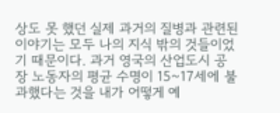상도 못 했던 실제 과거의 질병과 관련된 이야기는 모두 나의 지식 밖의 것들이었기 때문이다. 과거 영국의 산업도시 공장 노동자의 평균 수명이 15~17세에 불과했다는 것을 내가 어떻게 예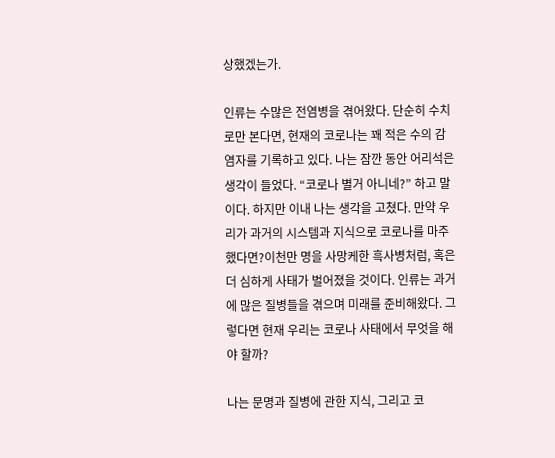상했겠는가.

인류는 수많은 전염병을 겪어왔다. 단순히 수치로만 본다면, 현재의 코로나는 꽤 적은 수의 감염자를 기록하고 있다. 나는 잠깐 동안 어리석은 생각이 들었다. “코로나 별거 아니네?” 하고 말이다. 하지만 이내 나는 생각을 고쳤다. 만약 우리가 과거의 시스템과 지식으로 코로나를 마주했다면?이천만 명을 사망케한 흑사병처럼, 혹은 더 심하게 사태가 벌어졌을 것이다. 인류는 과거에 많은 질병들을 겪으며 미래를 준비해왔다. 그렇다면 현재 우리는 코로나 사태에서 무엇을 해야 할까?

나는 문명과 질병에 관한 지식, 그리고 코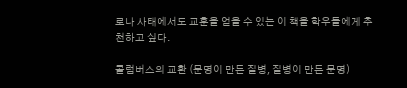로나 사태에서도 교훈을 얻을 수 있는 이 책을 학우들에게 추천하고 싶다.

콜럼버스의 교환 (문명이 만든 질병, 질병이 만든 문명)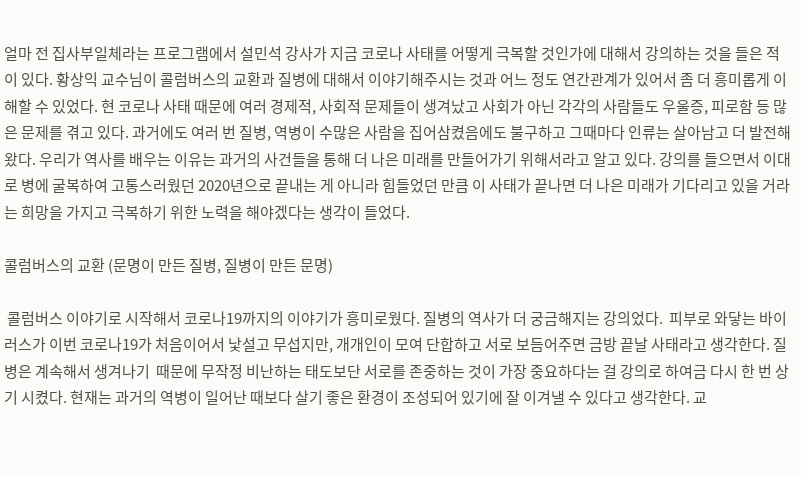얼마 전 집사부일체라는 프로그램에서 설민석 강사가 지금 코로나 사태를 어떻게 극복할 것인가에 대해서 강의하는 것을 들은 적이 있다. 황상익 교수님이 콜럼버스의 교환과 질병에 대해서 이야기해주시는 것과 어느 정도 연간관계가 있어서 좀 더 흥미롭게 이해할 수 있었다. 현 코로나 사태 때문에 여러 경제적, 사회적 문제들이 생겨났고 사회가 아닌 각각의 사람들도 우울증, 피로함 등 많은 문제를 겪고 있다. 과거에도 여러 번 질병, 역병이 수많은 사람을 집어삼켰음에도 불구하고 그때마다 인류는 살아남고 더 발전해왔다. 우리가 역사를 배우는 이유는 과거의 사건들을 통해 더 나은 미래를 만들어가기 위해서라고 알고 있다. 강의를 들으면서 이대로 병에 굴복하여 고통스러웠던 2020년으로 끝내는 게 아니라 힘들었던 만큼 이 사태가 끝나면 더 나은 미래가 기다리고 있을 거라는 희망을 가지고 극복하기 위한 노력을 해야겠다는 생각이 들었다.

콜럼버스의 교환 (문명이 만든 질병, 질병이 만든 문명)

 콜럼버스 이야기로 시작해서 코로나19까지의 이야기가 흥미로웠다. 질병의 역사가 더 궁금해지는 강의었다.  피부로 와닿는 바이러스가 이번 코로나19가 처음이어서 낯설고 무섭지만, 개개인이 모여 단합하고 서로 보듬어주면 금방 끝날 사태라고 생각한다. 질병은 계속해서 생겨나기  때문에 무작정 비난하는 태도보단 서로를 존중하는 것이 가장 중요하다는 걸 강의로 하여금 다시 한 번 상기 시켰다. 현재는 과거의 역병이 일어난 때보다 살기 좋은 환경이 조성되어 있기에 잘 이겨낼 수 있다고 생각한다. 교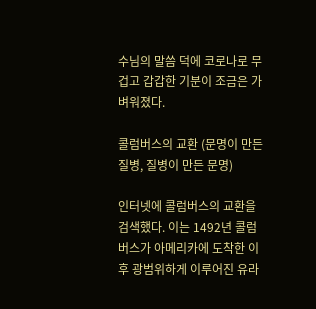수님의 말씀 덕에 코로나로 무겁고 갑갑한 기분이 조금은 가벼워졌다.

콜럼버스의 교환 (문명이 만든 질병, 질병이 만든 문명)

인터넷에 콜럼버스의 교환을 검색했다. 이는 1492년 콜럼버스가 아메리카에 도착한 이후 광범위하게 이루어진 유라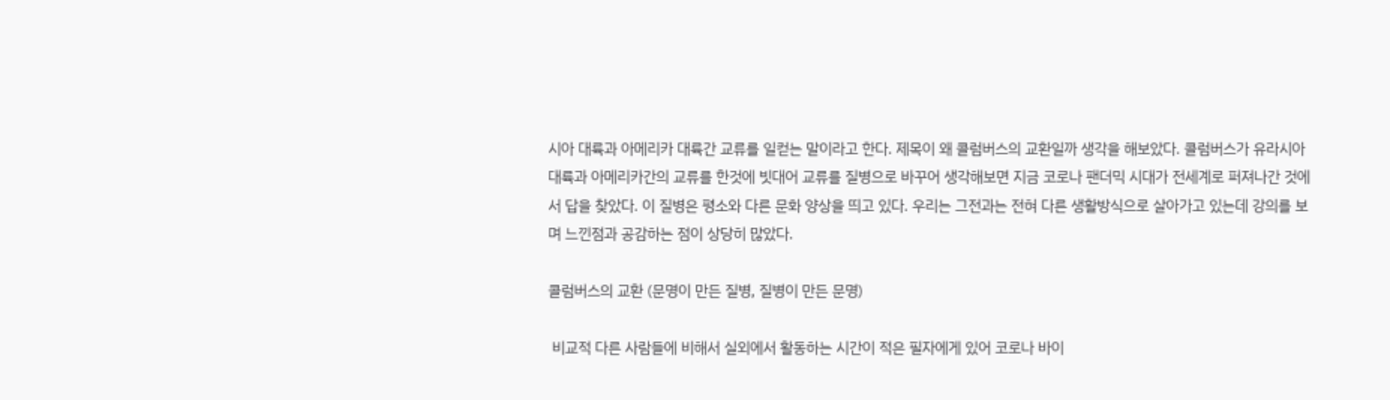시아 대륙과 아메리카 대륙간 교류를 일컫는 말이라고 한다. 제목이 왜 콜럼버스의 교환일까 생각을 해보았다. 콜럼버스가 유라시아 대륙과 아메리카간의 교류를 한것에 빗대어 교류를 질병으로 바꾸어 생각해보면 지금 코로나 팬더믹 시대가 전세계로 퍼져나간 것에서 답을 찾았다. 이 질병은 평소와 다른 문화 양상을 띄고 있다. 우리는 그전과는 전혀 다른 생활방식으로 살아가고 있는데 강의를 보며 느낀점과 공감하는 점이 상당히 많았다.

콜럼버스의 교환 (문명이 만든 질병, 질병이 만든 문명)

 비교적 다른 사람들에 비해서 실외에서 활동하는 시간이 적은 필자에게 있어 코로나 바이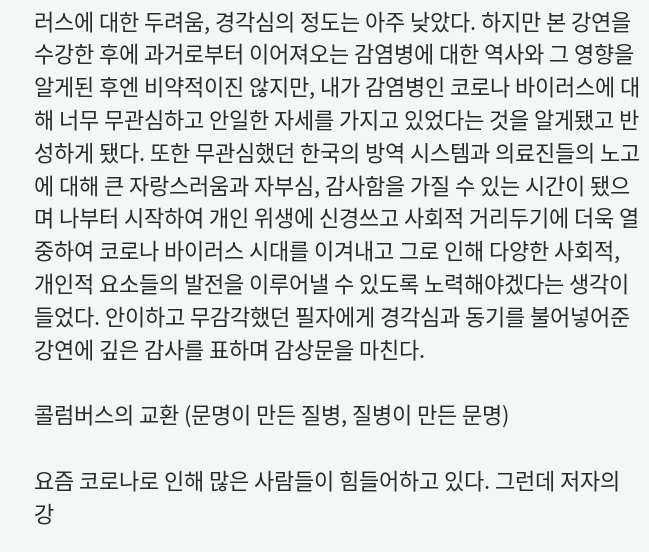러스에 대한 두려움, 경각심의 정도는 아주 낮았다. 하지만 본 강연을 수강한 후에 과거로부터 이어져오는 감염병에 대한 역사와 그 영향을 알게된 후엔 비약적이진 않지만, 내가 감염병인 코로나 바이러스에 대해 너무 무관심하고 안일한 자세를 가지고 있었다는 것을 알게됐고 반성하게 됐다. 또한 무관심했던 한국의 방역 시스템과 의료진들의 노고에 대해 큰 자랑스러움과 자부심, 감사함을 가질 수 있는 시간이 됐으며 나부터 시작하여 개인 위생에 신경쓰고 사회적 거리두기에 더욱 열중하여 코로나 바이러스 시대를 이겨내고 그로 인해 다양한 사회적, 개인적 요소들의 발전을 이루어낼 수 있도록 노력해야겠다는 생각이 들었다. 안이하고 무감각했던 필자에게 경각심과 동기를 불어넣어준 강연에 깊은 감사를 표하며 감상문을 마친다.

콜럼버스의 교환 (문명이 만든 질병, 질병이 만든 문명)

요즘 코로나로 인해 많은 사람들이 힘들어하고 있다. 그런데 저자의 강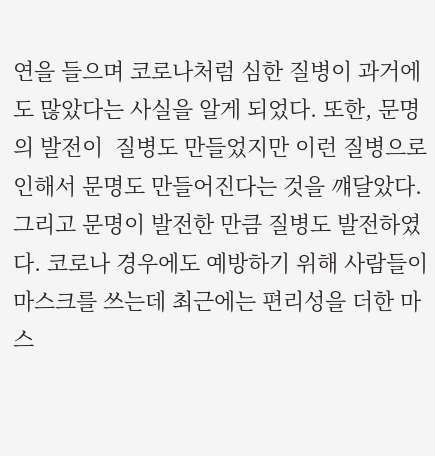연을 들으며 코로나처럼 심한 질병이 과거에도 많았다는 사실을 알게 되었다. 또한, 문명의 발전이  질병도 만들었지만 이런 질병으로 인해서 문명도 만들어진다는 것을 꺠달았다. 그리고 문명이 발전한 만큼 질병도 발전하였다. 코로나 경우에도 예방하기 위해 사람들이 마스크를 쓰는데 최근에는 편리성을 더한 마스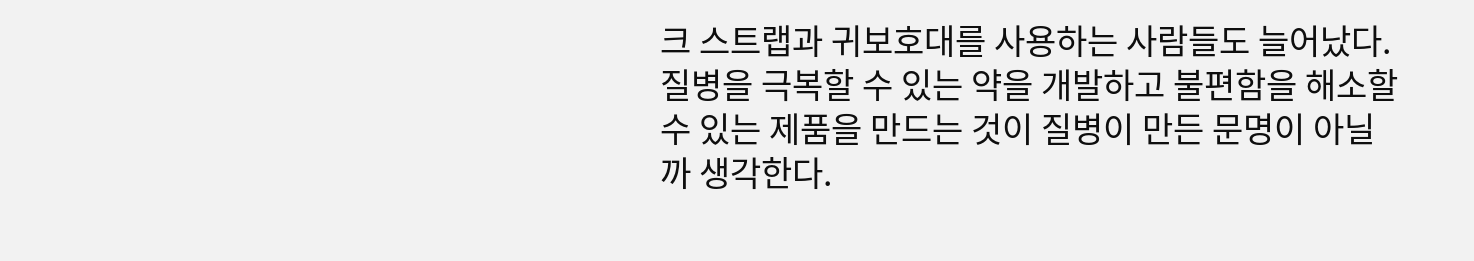크 스트랩과 귀보호대를 사용하는 사람들도 늘어났다. 질병을 극복할 수 있는 약을 개발하고 불편함을 해소할 수 있는 제품을 만드는 것이 질병이 만든 문명이 아닐까 생각한다.